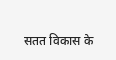सतत विकास के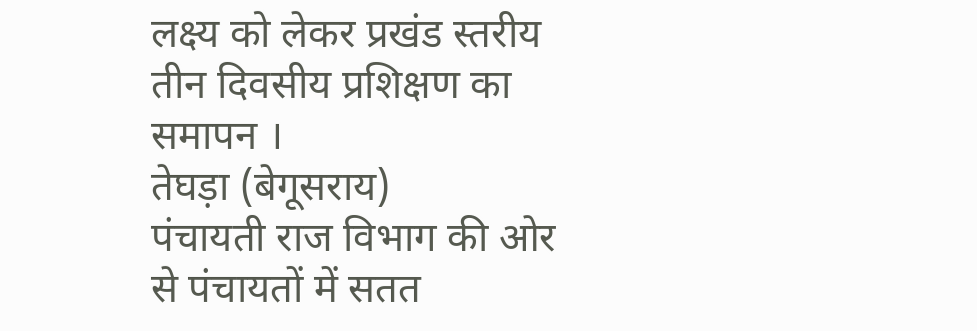लक्ष्य को लेकर प्रखंड स्तरीय तीन दिवसीय प्रशिक्षण का समापन ।
तेघड़ा (बेगूसराय)
पंचायती राज विभाग की ओर से पंचायतों में सतत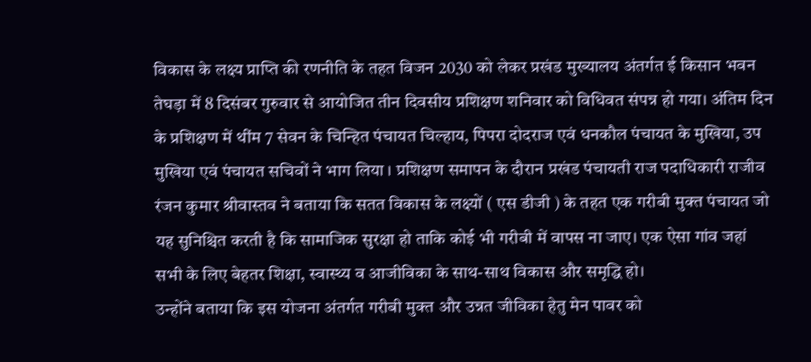विकास के लक्ष्य प्राप्ति की रणनीति के तहत विजन 2030 को लेकर प्रखंड मुख्यालय अंतर्गत ई किसान भवन तेघड़ा में 8 दिसंबर गुरुवार से आयोजित तीन दिवसीय प्रशिक्षण शनिवार को विधिवत संपन्न हो गया। अंतिम दिन के प्रशिक्षण में थींम 7 सेवन के चिन्हित पंचायत चिल्हाय, पिपरा दोदराज एवं धनकौल पंचायत के मुखिया, उप मुखिया एवं पंचायत सचिवों ने भाग लिया । प्रशिक्षण समापन के दौरान प्रखंड पंचायती राज पदाधिकारी राजीव रंजन कुमार श्रीवास्तव ने बताया कि सतत विकास के लक्ष्यों ( एस डीजी ) के तहत एक गरीबी मुक्त पंचायत जो यह सुनिश्चित करती है कि सामाजिक सुरक्षा हो ताकि कोई भी गरीबी में वापस ना जाए। एक ऐसा गांव जहां सभी के लिए बेहतर शिक्षा, स्वास्थ्य व आजीविका के साथ-साथ विकास और समृद्धि हो।
उन्होंने बताया कि इस योजना अंतर्गत गरीबी मुक्त और उन्नत जीविका हेतु मेन पावर को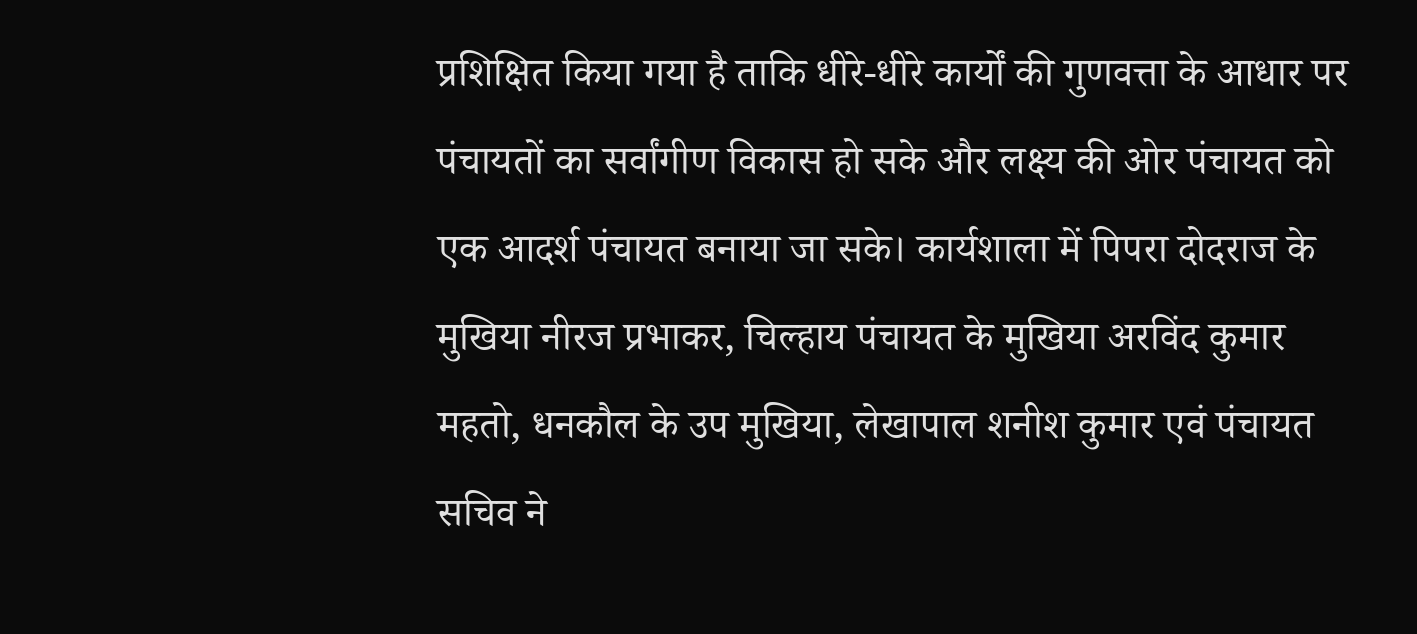प्रशिक्षित किया गया है ताकि धीरे-धीरे कार्यों की गुणवत्ता के आधार पर पंचायतों का सर्वांगीण विकास हो सके और लक्ष्य की ओर पंचायत को एक आदर्श पंचायत बनाया जा सके। कार्यशाला में पिपरा दोदराज के मुखिया नीरज प्रभाकर, चिल्हाय पंचायत के मुखिया अरविंद कुमार महतो, धनकौल के उप मुखिया, लेखापाल शनीश कुमार एवं पंचायत सचिव ने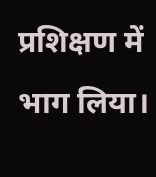प्रशिक्षण में भाग लिया।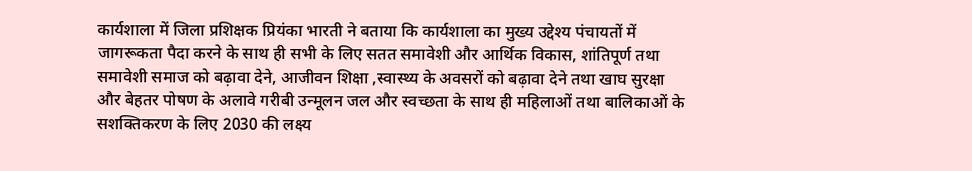कार्यशाला में जिला प्रशिक्षक प्रियंका भारती ने बताया कि कार्यशाला का मुख्य उद्देश्य पंचायतों में जागरूकता पैदा करने के साथ ही सभी के लिए सतत समावेशी और आर्थिक विकास, शांतिपूर्ण तथा समावेशी समाज को बढ़ावा देने, आजीवन शिक्षा ,स्वास्थ्य के अवसरों को बढ़ावा देने तथा खाघ सुरक्षा और बेहतर पोषण के अलावे गरीबी उन्मूलन जल और स्वच्छता के साथ ही महिलाओं तथा बालिकाओं के सशक्तिकरण के लिए 2030 की लक्ष्य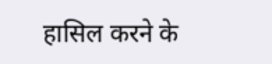हासिल करने के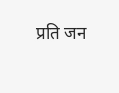प्रति जन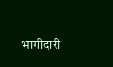भागीदारी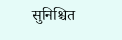सुनिश्चित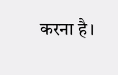करना है।